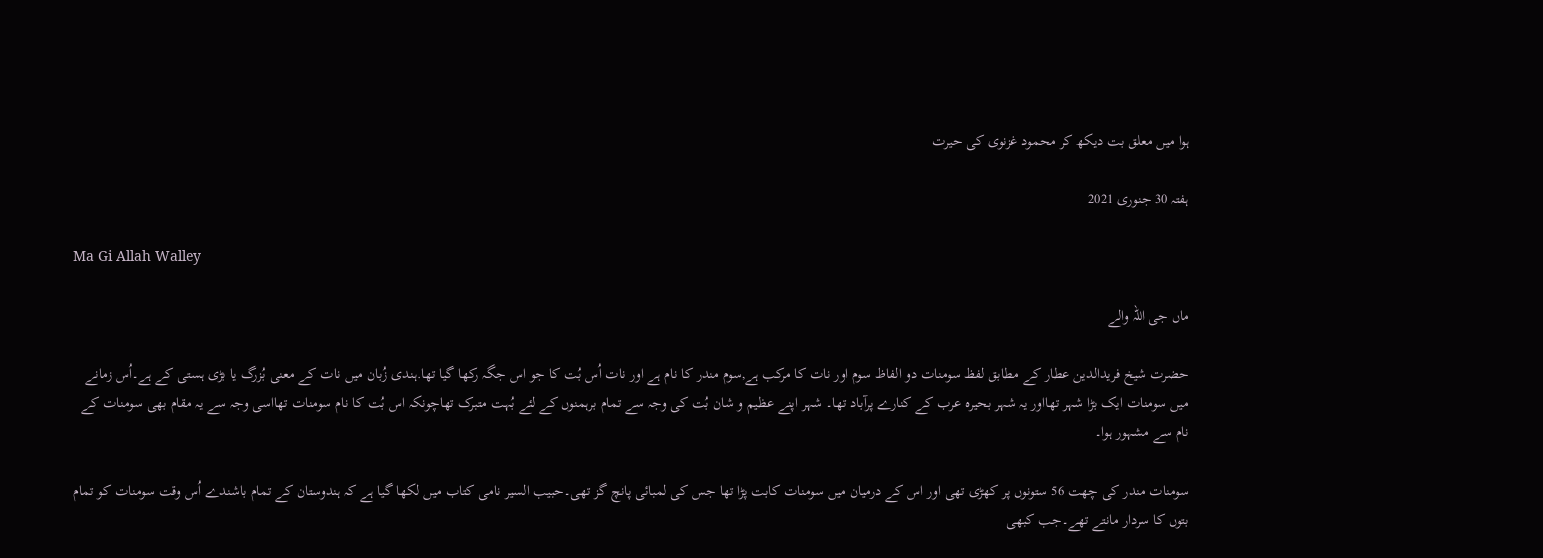ہوا میں معلق بت دیکھ کر محمود غزنوی کی حیرت

ہفتہ 30 جنوری 2021

Ma Gi Allah Walley

ماں جی اللہ والے

حضرت شیخ فریدالدین عطار کے مطابق لفظ سومنات دو الفاظ سوم اور نات کا مرکب ہے,سوم مندر کا نام ہے اور نات اُس بُت کا جو اس جگہ رکھا گیا تھا.ہندی زُبان میں نات کے معنی بُزرگ یا بڑی ہستی کے ہے۔اُس زمانے میں سومنات ایک بڑا شہر تھااور یہ شہر بحیرہ عرب کے کنارے پرآباد تھا۔ شہر اپنے عظیم و شان بُت کی وجہ سے تمام برہمنوں کے لئے بُہت متبرک تھاچونکہ اس بُت کا نام سومنات تھااسی وجہ سے یہ مقام بھی سومنات کے نام سے مشہور ہوا۔

سومنات مندر کی چھت 56 ستونوں پر کھڑی تھی اور اس کے درمیان میں سومنات کابت پڑا تھا جس کی لمبائی پانچ گز تھی۔حبیب السیر نامی کتاب میں لکھا گیا ہے کہ ہندوستان کے تمام باشندے اُس وقت سومنات کو تمام بتوں کا سردار مانتے تھے۔جب کبھی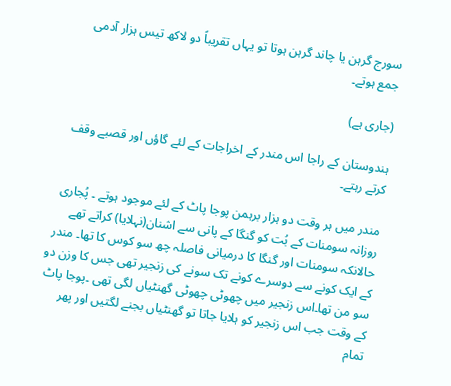سورج گرہن یا چاند گرہن ہوتا تو یہاں تقریباً دو لاکھ تیس ہزار آدمی جمع ہوتے۔

(جاری ہے)

ہندوستان کے راجا اس مندر کے اخراجات کے لئے گاؤں اور قصبے وقف کرتے رہتے۔

مندر میں ہر وقت دو ہزار برہمن پوجا پاٹ کے لئے موجود ہوتے ۔ پُجاری روزانہ سومنات کے بُت کو گنگا کے پانی سے اشنان(نہلایا) کراتے تھے حالانکہ سومنات اور گنگا کا درمیانی فاصلہ چھ سو کوس کا تھا۔ مندر کے ایک کونے سے دوسرے کونے تک سونے کی زنجیر تھی جس کا وزن دو سو من تھا۔اس زنجیر میں چھوٹی چھوٹی گھنٹیاں لگی تھی ۔پوجا پاٹ کے وقت جب اس زنجیر کو ہلایا جاتا تو گھنٹیاں بجنے لگتیں اور پھر تمام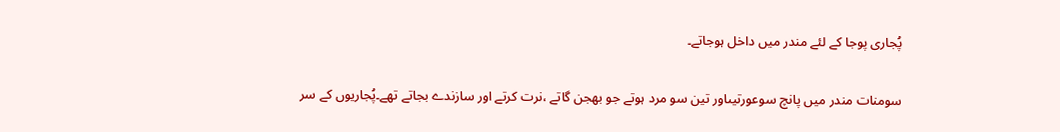پُجاری پوجا کے لئے مندر میں داخل ہوجاتے۔

سومنات مندر میں پانچ سوعورتیںاور تین سو مرد ہوتے جو بھجن گاتے ،نرت کرتے اور سازندے بجاتے تھے۔پُجاریوں کے سر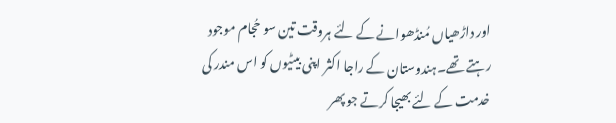اور داڑھیاں مُنڈھوانے کے لئے ہروقت تین سو حُجام موجود رہتے تھے۔ہندوستان کے راجا اکثر اپنی بیٹیوں کو اس مندر کی خدمت کے لئے بھیجا کرتے جو پھر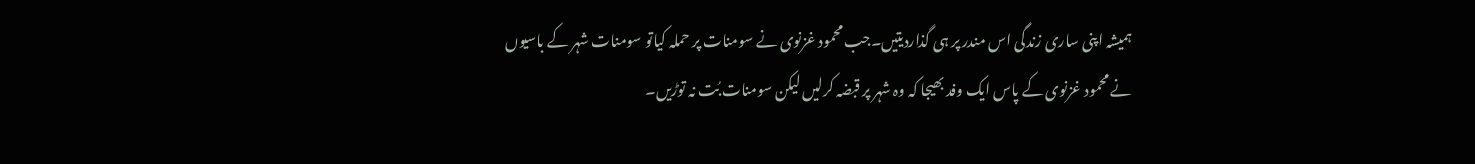ہمیشہ اپنی ساری زندگی اس مندر پر ہی گذاردیتیں۔جب محمود غزنوی نے سومنات پر حملہ کیاتو سومنات شہر کے باسیوں نے محمود غزنوی کے پاس ایک وفد بھیجا کہ وہ شہر پر قبضہ کرلیں لیکن سومنات بُت نہ توڑیں۔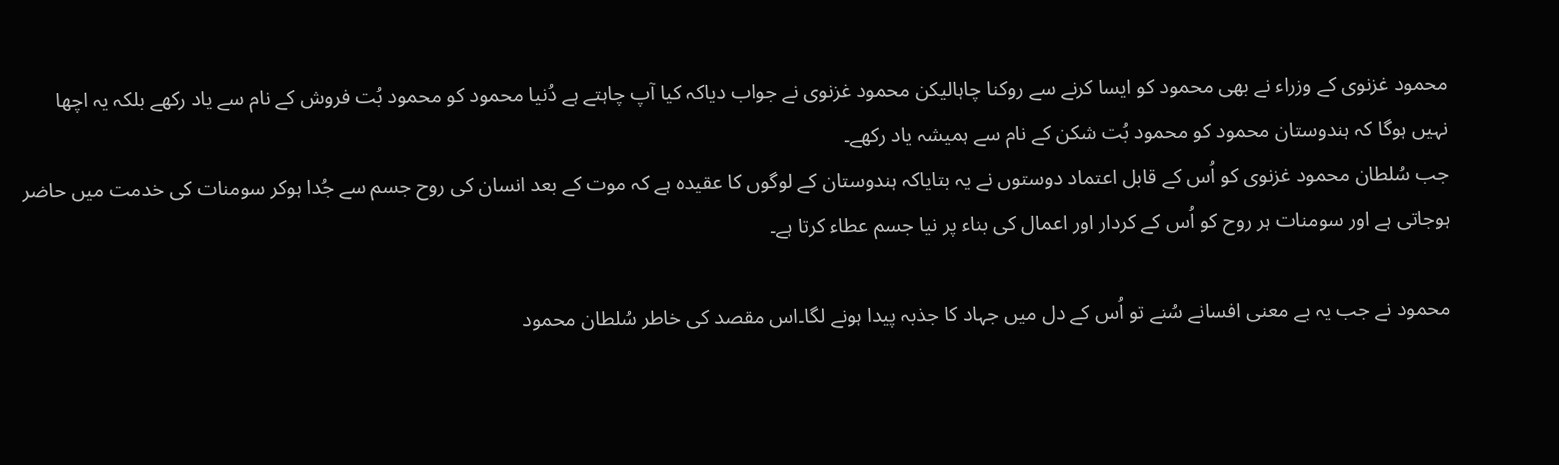محمود غزنوی کے وزراء نے بھی محمود کو ایسا کرنے سے روکنا چاہالیکن محمود غزنوی نے جواب دیاکہ کیا آپ چاہتے ہے دُنیا محمود کو محمود بُت فروش کے نام سے یاد رکھے بلکہ یہ اچھا نہیں ہوگا کہ ہندوستان محمود کو محمود بُت شکن کے نام سے ہمیشہ یاد رکھے۔
جب سُلطان محمود غزنوی کو اُس کے قابل اعتماد دوستوں نے یہ بتایاکہ ہندوستان کے لوگوں کا عقیدہ ہے کہ موت کے بعد انسان کی روح جسم سے جُدا ہوکر سومنات کی خدمت میں حاضر ہوجاتی ہے اور سومنات ہر روح کو اُس کے کردار اور اعمال کی بناء پر نیا جسم عطاء کرتا ہے۔

محمود نے جب یہ بے معنی افسانے سُنے تو اُس کے دل میں جہاد کا جذبہ پیدا ہونے لگا۔اس مقصد کی خاطر سُلطان محمود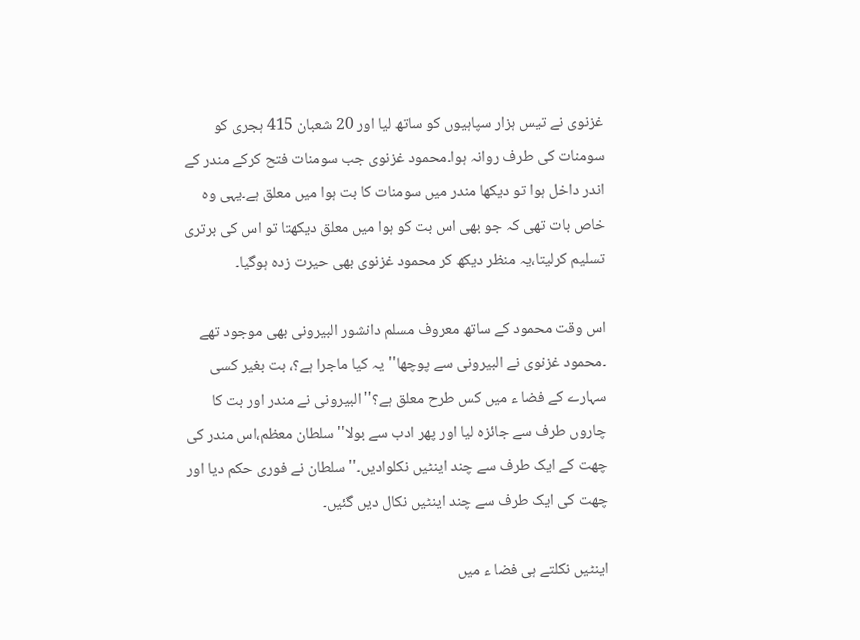غزنوی نے تیس ہزار سپاہیوں کو ساتھ لیا اور 20 شعبان 415 ہجری کو سومنات کی طرف روانہ ہوا۔محمود غزنوی جب سومنات فتح کرکے مندر کے اندر داخل ہوا تو دیکھا مندر میں سومنات کا بت ہوا میں معلق ہے۔یہی وہ خاص بات تھی کہ جو بھی اس بت کو ہوا میں معلق دیکھتا تو اس کی برتری تسلیم کرلیتا،یہ منظر دیکھ کر محمود غزنوی بھی حیرت زدہ ہوگیا۔

اس وقت محمود کے ساتھ معروف مسلم دانشور البیرونی بھی موجود تھے ۔محمود غزنوی نے البیرونی سے پوچھا''یہ کیا ماجرا ہے؟، بت بغیر کسی سہارے کے فضا ء میں کس طرح معلق ہے؟''البیرونی نے مندر اور بت کا چاروں طرف سے جائزہ لیا اور پھر ادب سے بولا''سلطان معظم،اس مندر کی چھت کے ایک طرف سے چند اینٹیں نکلوادیں۔''سلطان نے فوری حکم دیا اور چھت کی ایک طرف سے چند اینٹیں نکال دیں گئیں۔

اینٹیں نکلتے ہی فضا ء میں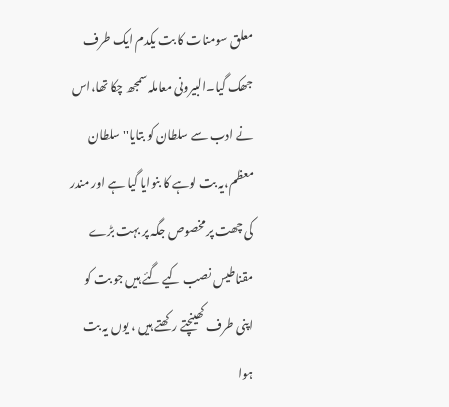معلق سومنات کا بت یکدم ایک طرف جھک گیا۔البیرونی معاملہ سمجھ چکا تھا،اس نے ادب سے سلطان کو بتایا''سلطان معظم،یہ بت لوہے کا بنوایا گیا ہے اور مندر کی چھت پر مخصوص جگہ پر بہت بڑے مقناطیس نصب کیے گئے ہیں جو بت کو اپنی طرف کھینچتے رکھتے ہیں ، یوں یہ بت ہوا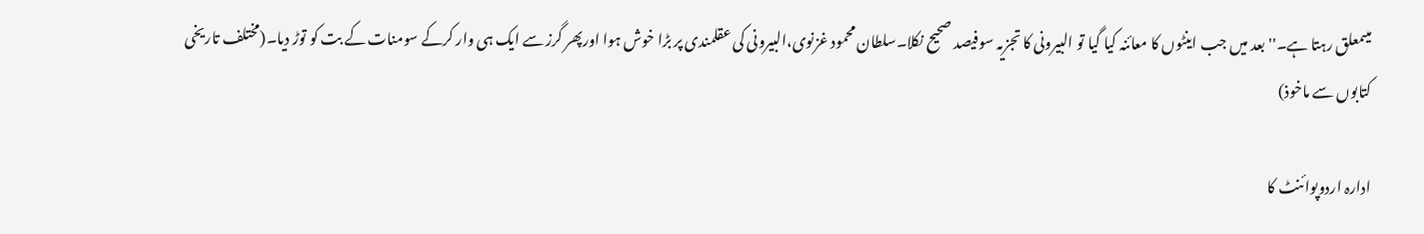میںمعلق رہتا ہے۔''بعد میں جب اینٹوں کا معائنہ کیا گیا تو البیرونی کا تجزیہ سوفیصد صحیح نکلا۔سلطان محمود غزنوی،البیرونی کی عقلمندی پر بڑا خوش ہوا اورپھر گرز سے ایک ہی وار کرکے سومنات کے بت کو توڑ دیا۔(مختلف تاریخی کتابوں سے ماخوذ)

ادارہ اردوپوائنٹ کا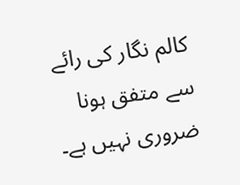کالم نگار کی رائے سے متفق ہونا ضروری نہیں ہے۔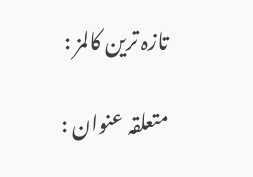تازہ ترین کالمز :

متعلقہ عنوان :